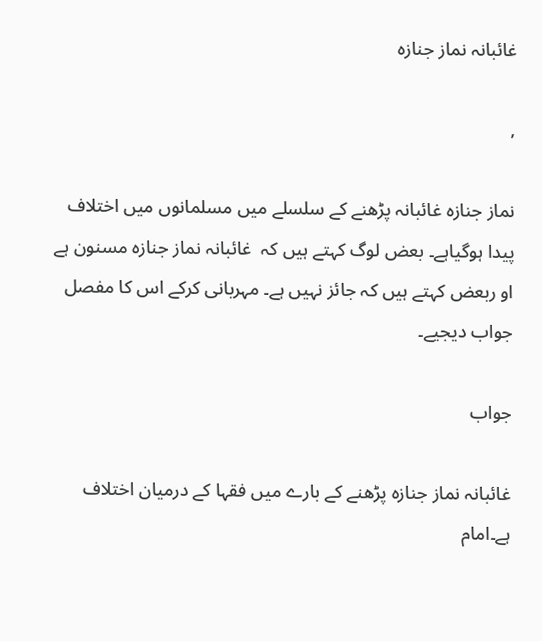غائبانہ نماز جنازہ

,

نماز جنازہ غائبانہ پڑھنے کے سلسلے میں مسلمانوں میں اختلاف پیدا ہوگیاہے۔ بعض لوگ کہتے ہیں کہ  غائبانہ نماز جنازہ مسنون ہے او ربعض کہتے ہیں کہ جائز نہیں ہے۔ مہربانی کرکے اس کا مفصل جواب دیجیے۔

جواب

غائبانہ نماز جنازہ پڑھنے کے بارے میں فقہا کے درمیان اختلاف ہے۔امام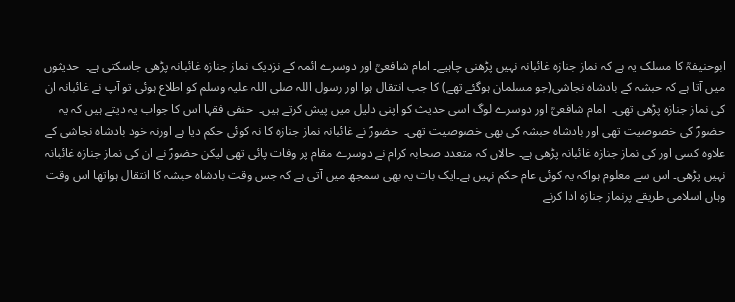ابوحنیفہؒ کا مسلک یہ ہے کہ نماز جنازہ غائبانہ نہیں پڑھنی چاہیے۔ امام شافعیؒ اور دوسرے ائمہ کے نزدیک نماز جنازہ غائبانہ پڑھی جاسکتی ہے۔  حدیثوں میں آتا ہے کہ حبشہ کے بادشاہ نجاشی(جو مسلمان ہوگئے تھے) کا جب انتقال ہوا اور رسول اللہ صلی اللہ علیہ وسلم کو اطلاع ہوئی تو آپ نے غائبانہ ان کی نماز جنازہ پڑھی تھی۔  امام شافعیؒ اور دوسرے لوگ اسی حدیث کو اپنی دلیل میں پیش کرتے ہیں۔  حنفی فقہا اس کا جواب یہ دیتے ہیں کہ یہ حضورؐ کی خصوصیت تھی اور بادشاہ حبشہ کی بھی خصوصیت تھی۔  حضورؐ نے غائبانہ نماز جنازہ کا نہ کوئی حکم دیا ہے اورنہ خود بادشاہ نجاشی کے علاوہ کسی اور کی نماز جنازہ غائبانہ پڑھی ہے۔ حالاں کہ متعدد صحابہ کرام نے دوسرے مقام پر وفات پائی تھی لیکن حضورؐ نے ان کی نماز جنازہ غائبانہ نہیں پڑھی۔ اس سے معلوم ہواکہ یہ کوئی عام حکم نہیں ہے۔ایک بات یہ بھی سمجھ میں آتی ہے کہ جس وقت بادشاہ حبشہ کا انتقال ہواتھا اس وقت وہاں اسلامی طریقے پرنماز جنازہ ادا کرنے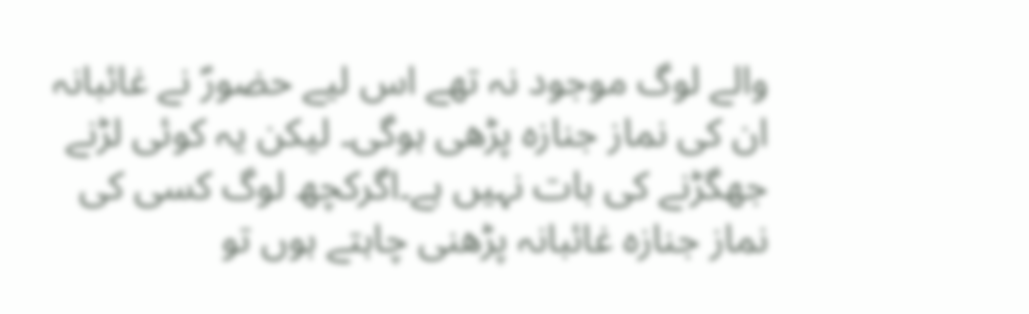والے لوگ موجود نہ تھے اس لیے حضورؐ نے غائبانہ ان کی نماز جنازہ پڑھی ہوگی۔ لیکن یہ کوئی لڑنے جھگڑنے کی بات نہیں ہے۔اگرکچھ لوگ کسی کی نماز جنازہ غائبانہ پڑھنی چاہتے ہوں تو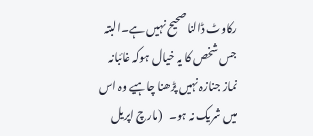رکاوٹ ڈالنا صحیح نہیں ہے۔البتہ جس شخص کا یہ خیال ہوکہ غائبانہ نماز جنازہ نہیں پڑھنا چاہیے وہ اس میں شریک نہ ہو۔   (مارچ اپریل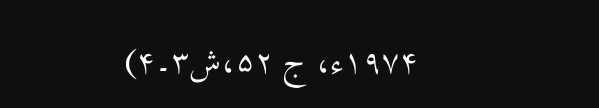۱۹۷۴ء، ج ۵۲،ش۳۔۴)